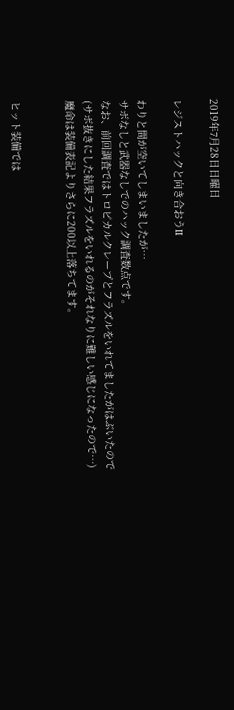2019年7月28日日曜日

レジストハックと向き合おうII

わりと間が空いてしまいましたが…
サボなしと武器なしでのハック調査数点です。
なお、前回調査ではトロピカルクレープとフラズルをいれてましたがはぶいたので
(サボ抜きにした結果フラズルをいれるのがそれなりに難しい感じになったので…)
魔命は装備表記よりさらに200以上落ちてます。


ヒット装備では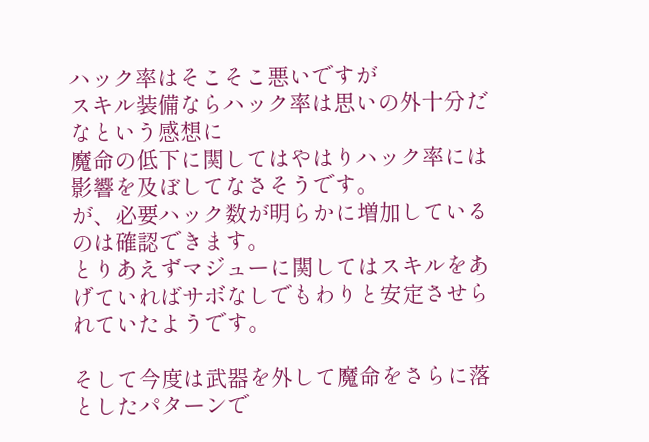ハック率はそこそこ悪いですが
スキル装備ならハック率は思いの外十分だなという感想に
魔命の低下に関してはやはりハック率には影響を及ぼしてなさそうです。
が、必要ハック数が明らかに増加しているのは確認できます。
とりあえずマジューに関してはスキルをあげていればサボなしでもわりと安定させられていたようです。

そして今度は武器を外して魔命をさらに落としたパターンで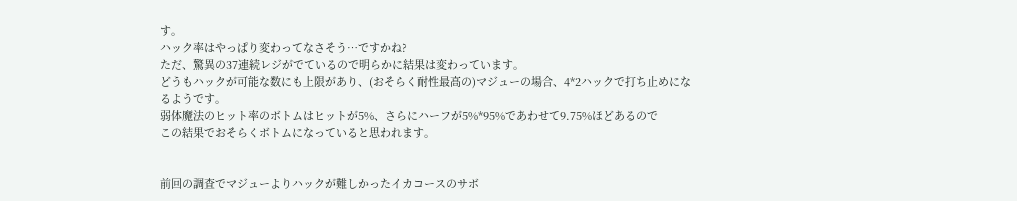す。
ハック率はやっぱり変わってなさそう…ですかね?
ただ、驚異の37連続レジがでているので明らかに結果は変わっています。
どうもハックが可能な数にも上限があり、(おそらく耐性最高の)マジューの場合、4*2ハックで打ち止めになるようです。
弱体魔法のヒット率のボトムはヒットが5%、さらにハーフが5%*95%であわせて9.75%ほどあるので
この結果でおそらくボトムになっていると思われます。


前回の調査でマジューよりハックが難しかったイカコースのサボ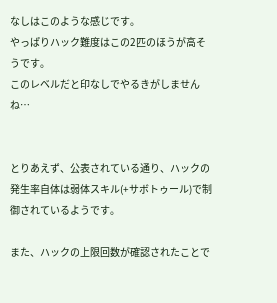なしはこのような感じです。
やっぱりハック難度はこの2匹のほうが高そうです。
このレベルだと印なしでやるきがしませんね…


とりあえず、公表されている通り、ハックの発生率自体は弱体スキル(+サボトゥール)で制御されているようです。

また、ハックの上限回数が確認されたことで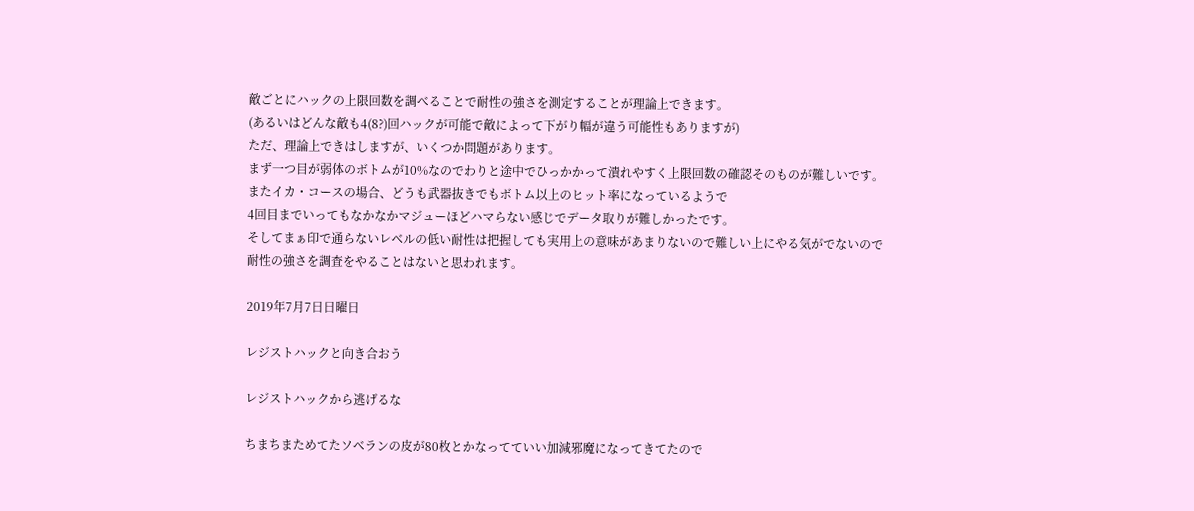敵ごとにハックの上限回数を調べることで耐性の強さを測定することが理論上できます。
(あるいはどんな敵も4(8?)回ハックが可能で敵によって下がり幅が違う可能性もありますが)
ただ、理論上できはしますが、いくつか問題があります。
まず一つ目が弱体のボトムが10%なのでわりと途中でひっかかって潰れやすく上限回数の確認そのものが難しいです。
またイカ・コースの場合、どうも武器抜きでもボトム以上のヒット率になっているようで
4回目までいってもなかなかマジューほどハマらない感じでデータ取りが難しかったです。
そしてまぁ印で通らないレベルの低い耐性は把握しても実用上の意味があまりないので難しい上にやる気がでないので
耐性の強さを調査をやることはないと思われます。

2019年7月7日日曜日

レジストハックと向き合おう

レジストハックから逃げるな

ちまちまためてたソベランの皮が80枚とかなってていい加減邪魔になってきてたので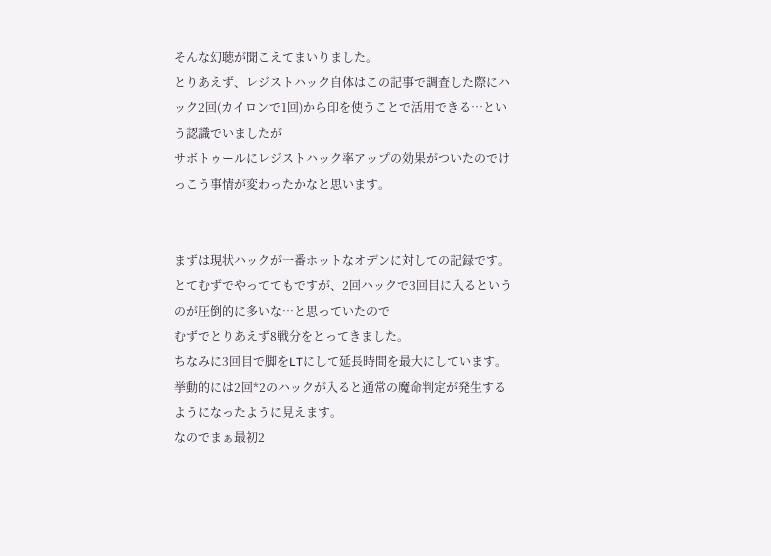そんな幻聴が聞こえてまいりました。
とりあえず、レジストハック自体はこの記事で調査した際にハック2回(カイロンで1回)から印を使うことで活用できる…という認識でいましたが
サボトゥールにレジストハック率アップの効果がついたのでけっこう事情が変わったかなと思います。


まずは現状ハックが一番ホットなオデンに対しての記録です。
とてむずでやっててもですが、2回ハックで3回目に入るというのが圧倒的に多いな…と思っていたので
むずでとりあえず8戦分をとってきました。
ちなみに3回目で脚をLTにして延長時間を最大にしています。
挙動的には2回*2のハックが入ると通常の魔命判定が発生するようになったように見えます。
なのでまぁ最初2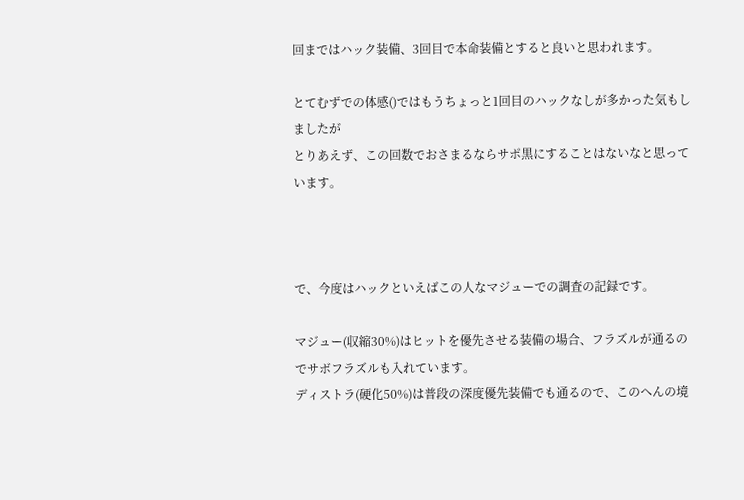回まではハック装備、3回目で本命装備とすると良いと思われます。

とてむずでの体感()ではもうちょっと1回目のハックなしが多かった気もしましたが
とりあえず、この回数でおさまるならサポ黒にすることはないなと思っています。



で、今度はハックといえばこの人なマジューでの調査の記録です。

マジュー(収縮30%)はヒットを優先させる装備の場合、フラズルが通るのでサボフラズルも入れています。
ディストラ(硬化50%)は普段の深度優先装備でも通るので、このへんの境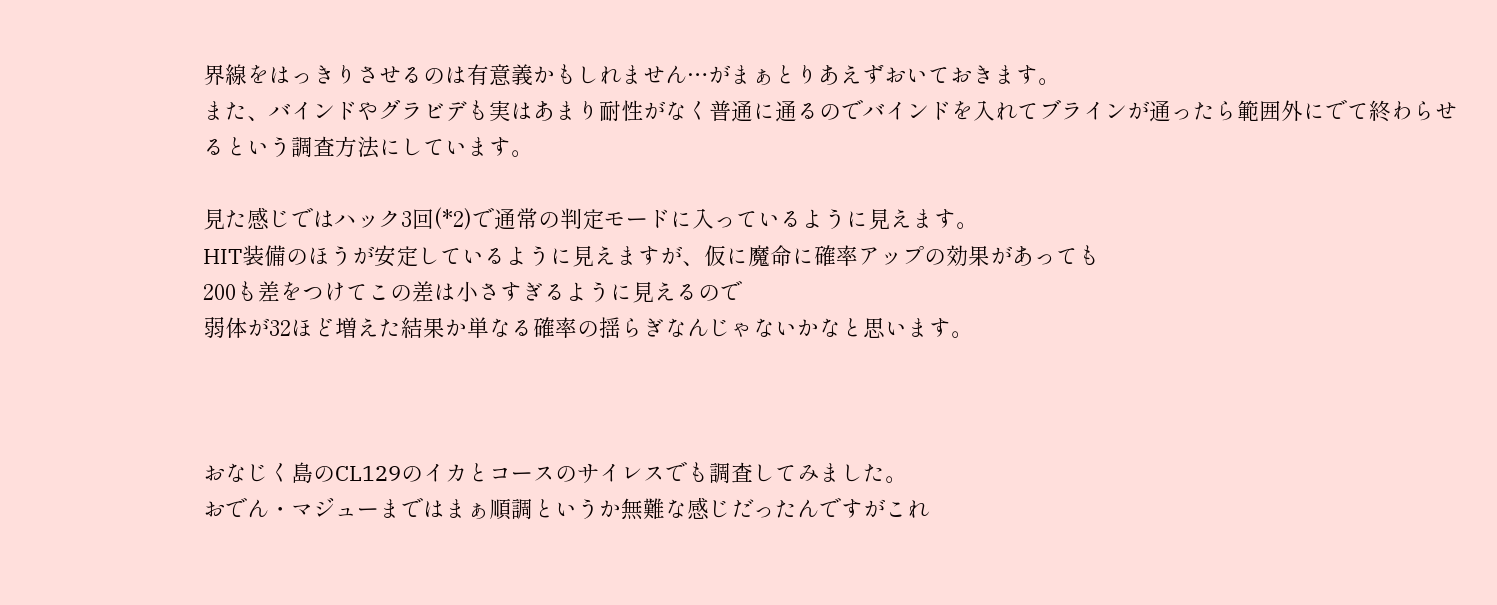界線をはっきりさせるのは有意義かもしれません…がまぁとりあえずおいておきます。
また、バインドやグラビデも実はあまり耐性がなく普通に通るのでバインドを入れてブラインが通ったら範囲外にでて終わらせるという調査方法にしています。

見た感じではハック3回(*2)で通常の判定モードに入っているように見えます。
HIT装備のほうが安定しているように見えますが、仮に魔命に確率アップの効果があっても
200も差をつけてこの差は小さすぎるように見えるので
弱体が32ほど増えた結果か単なる確率の揺らぎなんじゃないかなと思います。



おなじく島のCL129のイカとコースのサイレスでも調査してみました。
おでん・マジューまではまぁ順調というか無難な感じだったんですがこれ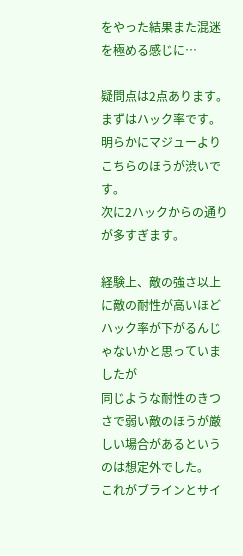をやった結果また混迷を極める感じに…

疑問点は2点あります。
まずはハック率です。明らかにマジューよりこちらのほうが渋いです。
次に2ハックからの通りが多すぎます。

経験上、敵の強さ以上に敵の耐性が高いほどハック率が下がるんじゃないかと思っていましたが
同じような耐性のきつさで弱い敵のほうが厳しい場合があるというのは想定外でした。
これがブラインとサイ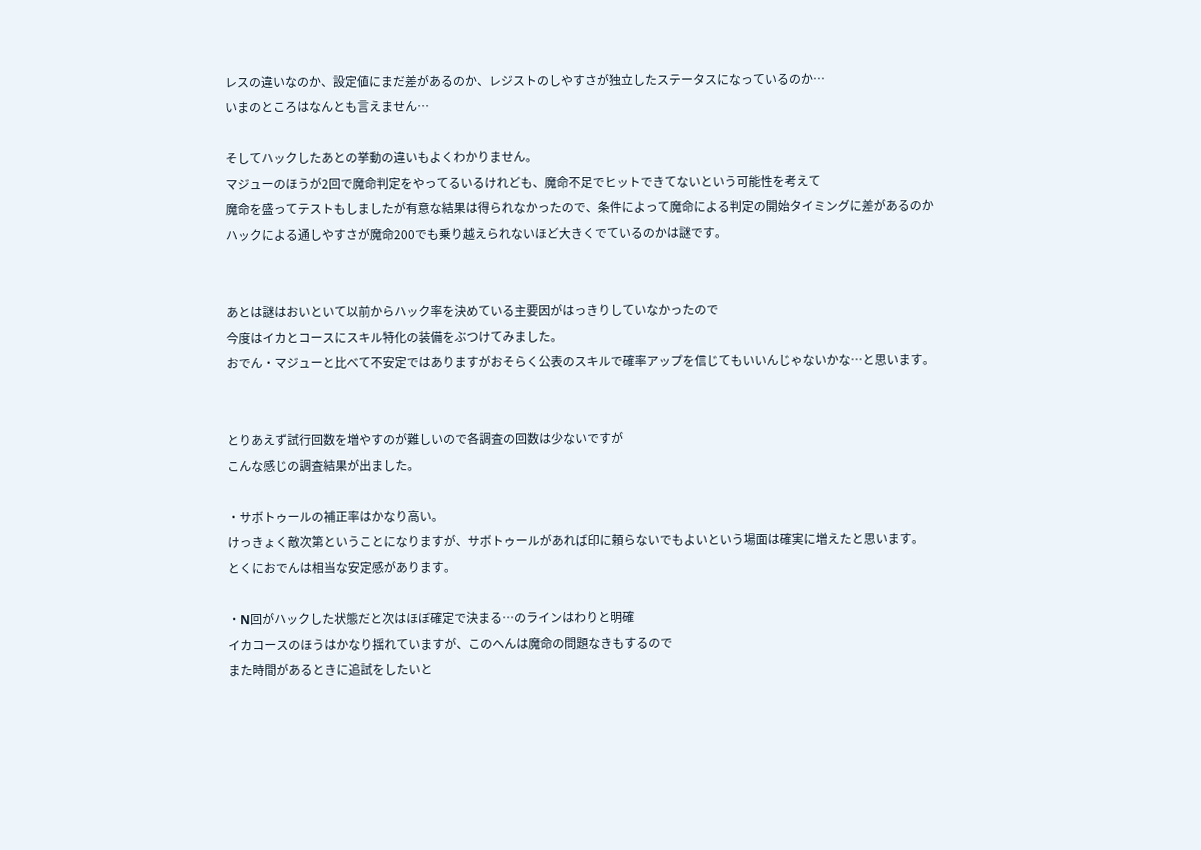レスの違いなのか、設定値にまだ差があるのか、レジストのしやすさが独立したステータスになっているのか…
いまのところはなんとも言えません…

そしてハックしたあとの挙動の違いもよくわかりません。
マジューのほうが2回で魔命判定をやってるいるけれども、魔命不足でヒットできてないという可能性を考えて
魔命を盛ってテストもしましたが有意な結果は得られなかったので、条件によって魔命による判定の開始タイミングに差があるのか
ハックによる通しやすさが魔命200でも乗り越えられないほど大きくでているのかは謎です。


あとは謎はおいといて以前からハック率を決めている主要因がはっきりしていなかったので
今度はイカとコースにスキル特化の装備をぶつけてみました。
おでん・マジューと比べて不安定ではありますがおそらく公表のスキルで確率アップを信じてもいいんじゃないかな…と思います。


とりあえず試行回数を増やすのが難しいので各調査の回数は少ないですが
こんな感じの調査結果が出ました。

・サボトゥールの補正率はかなり高い。
けっきょく敵次第ということになりますが、サボトゥールがあれば印に頼らないでもよいという場面は確実に増えたと思います。
とくにおでんは相当な安定感があります。

・N回がハックした状態だと次はほぼ確定で決まる…のラインはわりと明確
イカコースのほうはかなり揺れていますが、このへんは魔命の問題なきもするので
また時間があるときに追試をしたいと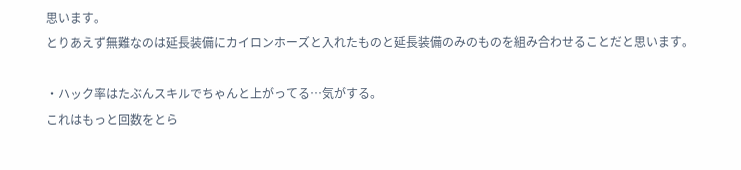思います。
とりあえず無難なのは延長装備にカイロンホーズと入れたものと延長装備のみのものを組み合わせることだと思います。

・ハック率はたぶんスキルでちゃんと上がってる…気がする。
これはもっと回数をとら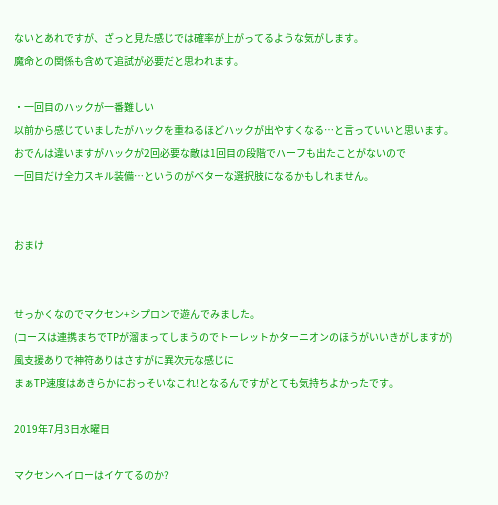ないとあれですが、ざっと見た感じでは確率が上がってるような気がします。
魔命との関係も含めて追試が必要だと思われます。

・一回目のハックが一番難しい
以前から感じていましたがハックを重ねるほどハックが出やすくなる…と言っていいと思います。
おでんは違いますがハックが2回必要な敵は1回目の段階でハーフも出たことがないので
一回目だけ全力スキル装備…というのがベターな選択肢になるかもしれません。


おまけ


せっかくなのでマクセン+シプロンで遊んでみました。
(コースは連携まちでTPが溜まってしまうのでトーレットかターニオンのほうがいいきがしますが)
風支援ありで神符ありはさすがに異次元な感じに
まぁTP速度はあきらかにおっそいなこれ!となるんですがとても気持ちよかったです。

2019年7月3日水曜日

マクセンヘイローはイケてるのか?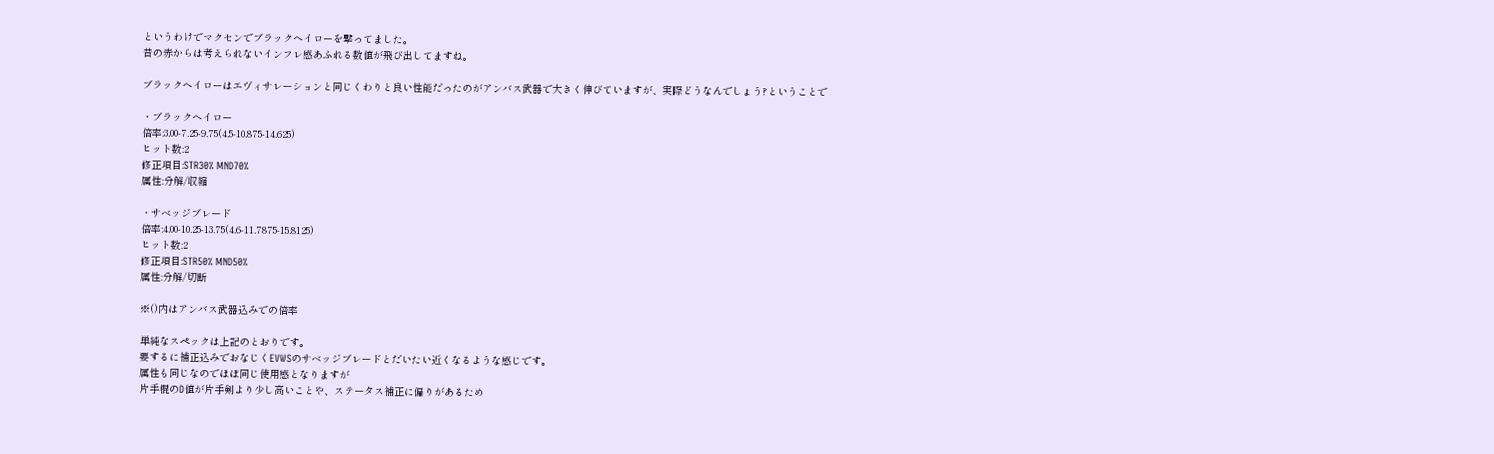というわけでマクセンでブラックヘイローを撃ってました。
昔の赤からは考えられないインフレ感あふれる数値が飛び出してますね。

ブラックヘイローはエヴィサレーションと同じくわりと良い性能だったのがアンバス武器で大きく伸びていますが、実際どうなんでしょう?ということで

・ブラックヘイロー
倍率:3.00-7.25-9.75(4.5-10.875-14.625)
ヒット数:2
修正項目:STR30% MND70%
属性:分解/収縮

・サベッジブレード
倍率:4.00-10.25-13.75(4.6-11.7875-15.8125)
ヒット数:2
修正項目:STR50% MND50%
属性:分解/切断

※()内はアンバス武器込みでの倍率

単純なスペックは上記のとおりです。
要するに補正込みでおなじくEVWSのサベッジブレードとだいたい近くなるような感じです。
属性も同じなのでほぼ同じ使用感となりますが
片手棍のD値が片手剣より少し高いことや、ステータス補正に偏りがあるため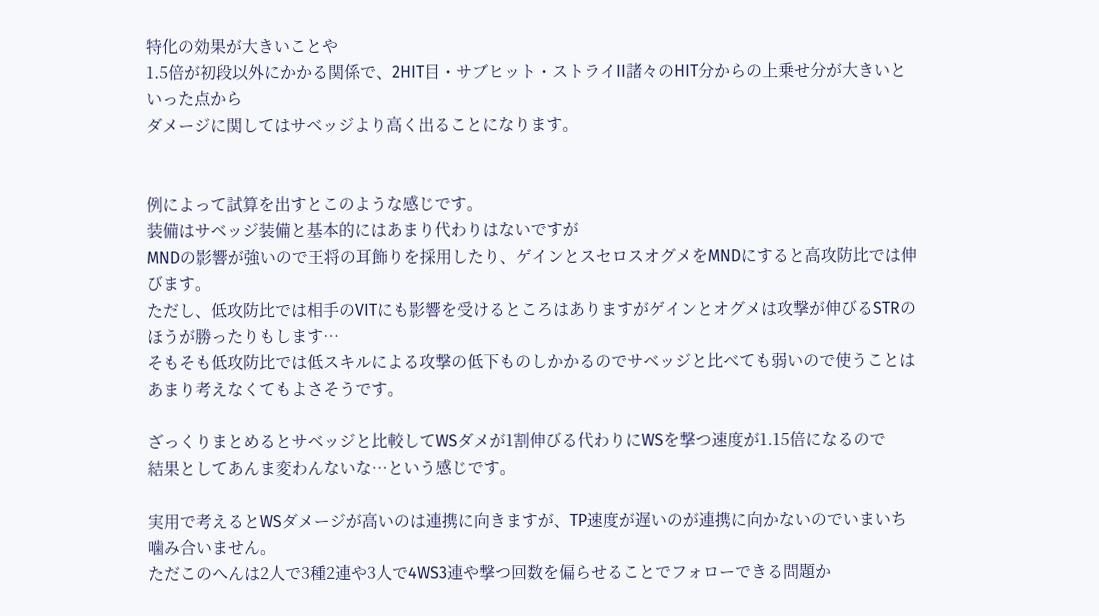特化の効果が大きいことや
1.5倍が初段以外にかかる関係で、2HIT目・サブヒット・ストライII諸々のHIT分からの上乗せ分が大きいといった点から
ダメージに関してはサベッジより高く出ることになります。


例によって試算を出すとこのような感じです。
装備はサベッジ装備と基本的にはあまり代わりはないですが
MNDの影響が強いので王将の耳飾りを採用したり、ゲインとスセロスオグメをMNDにすると高攻防比では伸びます。
ただし、低攻防比では相手のVITにも影響を受けるところはありますがゲインとオグメは攻撃が伸びるSTRのほうが勝ったりもします…
そもそも低攻防比では低スキルによる攻撃の低下ものしかかるのでサベッジと比べても弱いので使うことはあまり考えなくてもよさそうです。

ざっくりまとめるとサベッジと比較してWSダメが1割伸びる代わりにWSを撃つ速度が1.15倍になるので
結果としてあんま変わんないな…という感じです。

実用で考えるとWSダメージが高いのは連携に向きますが、TP速度が遅いのが連携に向かないのでいまいち噛み合いません。
ただこのへんは2人で3種2連や3人で4WS3連や撃つ回数を偏らせることでフォローできる問題か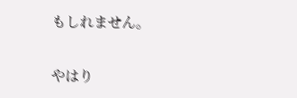もしれません。

やはり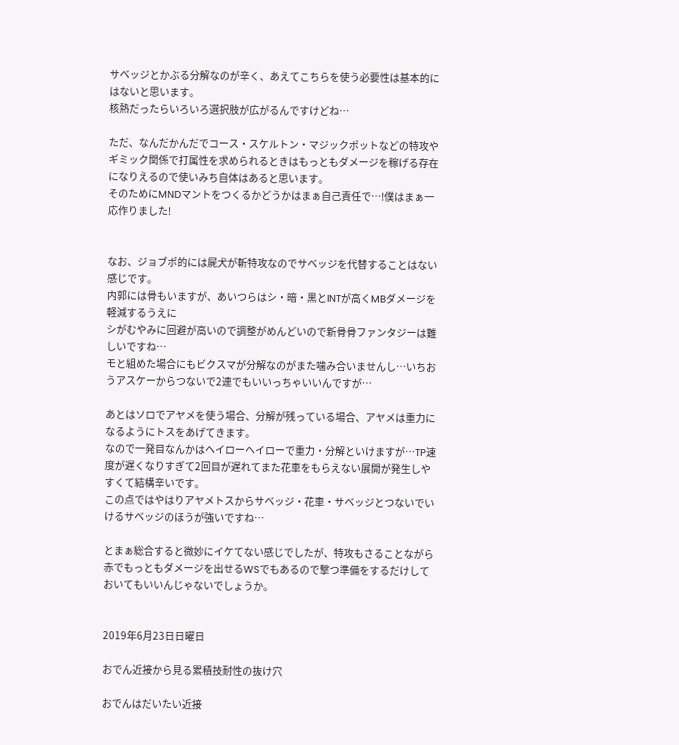サベッジとかぶる分解なのが辛く、あえてこちらを使う必要性は基本的にはないと思います。
核熱だったらいろいろ選択肢が広がるんですけどね…

ただ、なんだかんだでコース・スケルトン・マジックポットなどの特攻やギミック関係で打属性を求められるときはもっともダメージを稼げる存在になりえるので使いみち自体はあると思います。
そのためにMNDマントをつくるかどうかはまぁ自己責任で…!僕はまぁ一応作りました!


なお、ジョブポ的には屍犬が斬特攻なのでサベッジを代替することはない感じです。
内郭には骨もいますが、あいつらはシ・暗・黒とINTが高くMBダメージを軽減するうえに
シがむやみに回避が高いので調整がめんどいので新骨骨ファンタジーは難しいですね…
モと組めた場合にもビクスマが分解なのがまた噛み合いませんし…いちおうアスケーからつないで2連でもいいっちゃいいんですが…

あとはソロでアヤメを使う場合、分解が残っている場合、アヤメは重力になるようにトスをあげてきます。
なので一発目なんかはヘイローヘイローで重力・分解といけますが…TP速度が遅くなりすぎて2回目が遅れてまた花車をもらえない展開が発生しやすくて結構辛いです。
この点ではやはりアヤメトスからサベッジ・花車・サベッジとつないでいけるサベッジのほうが強いですね…

とまぁ総合すると微妙にイケてない感じでしたが、特攻もさることながら
赤でもっともダメージを出せるWSでもあるので撃つ準備をするだけしておいてもいいんじゃないでしょうか。


2019年6月23日日曜日

おでん近接から見る累積技耐性の抜け穴

おでんはだいたい近接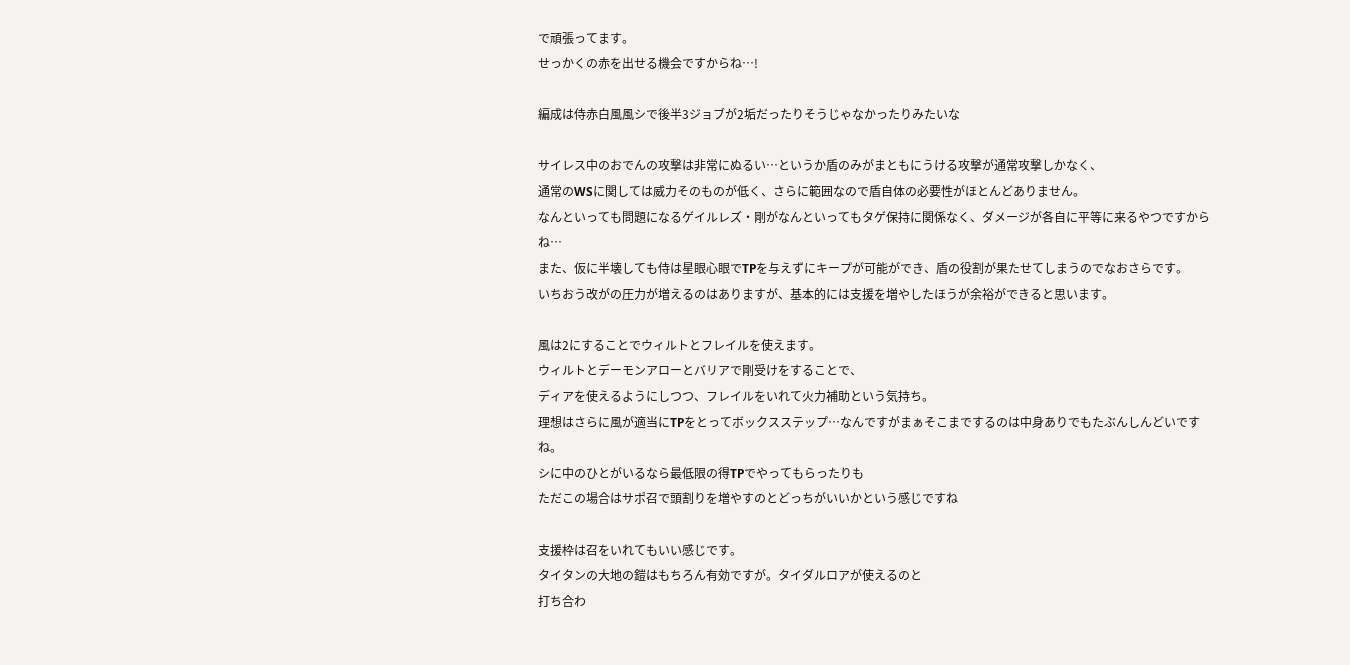で頑張ってます。
せっかくの赤を出せる機会ですからね…!

編成は侍赤白風風シで後半3ジョブが2垢だったりそうじゃなかったりみたいな

サイレス中のおでんの攻撃は非常にぬるい…というか盾のみがまともにうける攻撃が通常攻撃しかなく、
通常のWSに関しては威力そのものが低く、さらに範囲なので盾自体の必要性がほとんどありません。
なんといっても問題になるゲイルレズ・剛がなんといってもタゲ保持に関係なく、ダメージが各自に平等に来るやつですからね…
また、仮に半壊しても侍は星眼心眼でTPを与えずにキープが可能ができ、盾の役割が果たせてしまうのでなおさらです。
いちおう改がの圧力が増えるのはありますが、基本的には支援を増やしたほうが余裕ができると思います。

風は2にすることでウィルトとフレイルを使えます。
ウィルトとデーモンアローとバリアで剛受けをすることで、
ディアを使えるようにしつつ、フレイルをいれて火力補助という気持ち。
理想はさらに風が適当にTPをとってボックスステップ…なんですがまぁそこまでするのは中身ありでもたぶんしんどいですね。
シに中のひとがいるなら最低限の得TPでやってもらったりも
ただこの場合はサポ召で頭割りを増やすのとどっちがいいかという感じですね

支援枠は召をいれてもいい感じです。
タイタンの大地の鎧はもちろん有効ですが。タイダルロアが使えるのと
打ち合わ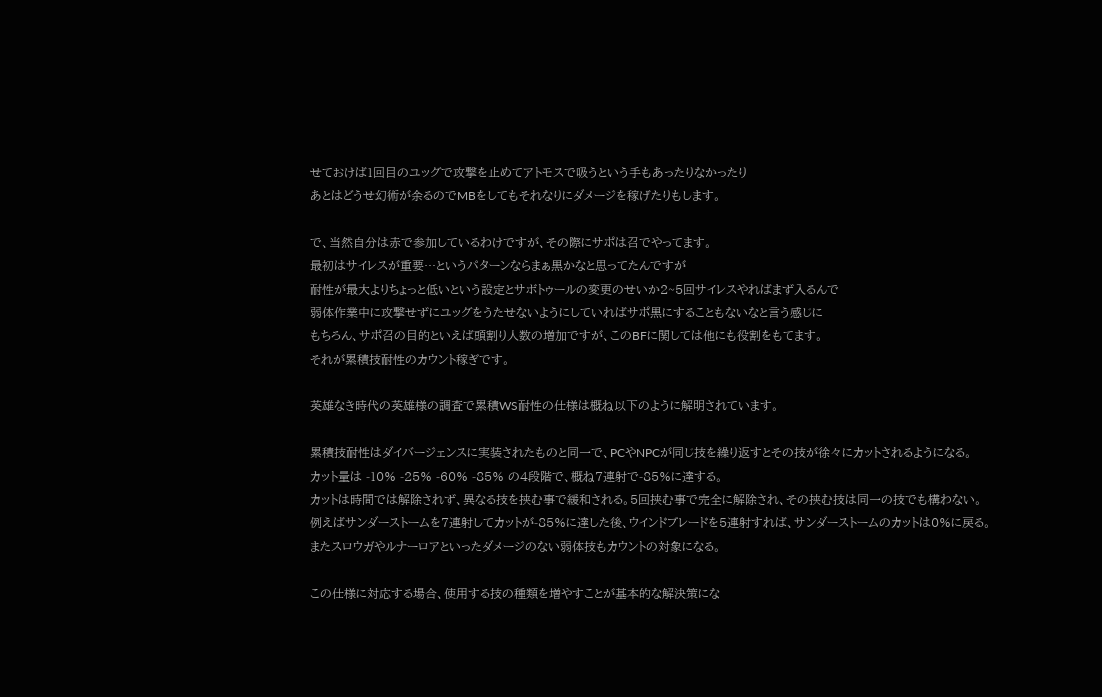せておけば1回目のユッグで攻撃を止めてアトモスで吸うという手もあったりなかったり
あとはどうせ幻術が余るのでMBをしてもそれなりにダメージを稼げたりもします。

で、当然自分は赤で参加しているわけですが、その際にサポは召でやってます。
最初はサイレスが重要…というパターンならまぁ黒かなと思ってたんですが
耐性が最大よりちょっと低いという設定とサボトゥールの変更のせいか2~5回サイレスやればまず入るんで
弱体作業中に攻撃せずにユッグをうたせないようにしていればサポ黒にすることもないなと言う感じに
もちろん、サポ召の目的といえば頭割り人数の増加ですが、このBFに関しては他にも役割をもてます。
それが累積技耐性のカウント稼ぎです。

英雄なき時代の英雄様の調査で累積WS耐性の仕様は概ね以下のように解明されています。

累積技耐性はダイバージェンスに実装されたものと同一で、PCやNPCが同じ技を繰り返すとその技が徐々にカットされるようになる。
カット量は -10% -25% -60% -85% の4段階で、概ね7連射で-85%に達する。
カットは時間では解除されず、異なる技を挟む事で緩和される。5回挟む事で完全に解除され、その挟む技は同一の技でも構わない。
例えばサンダーストームを7連射してカットが-85%に達した後、ウインドブレードを5連射すれば、サンダーストームのカットは0%に戻る。
またスロウガやルナーロアといったダメージのない弱体技もカウントの対象になる。

この仕様に対応する場合、使用する技の種類を増やすことが基本的な解決策にな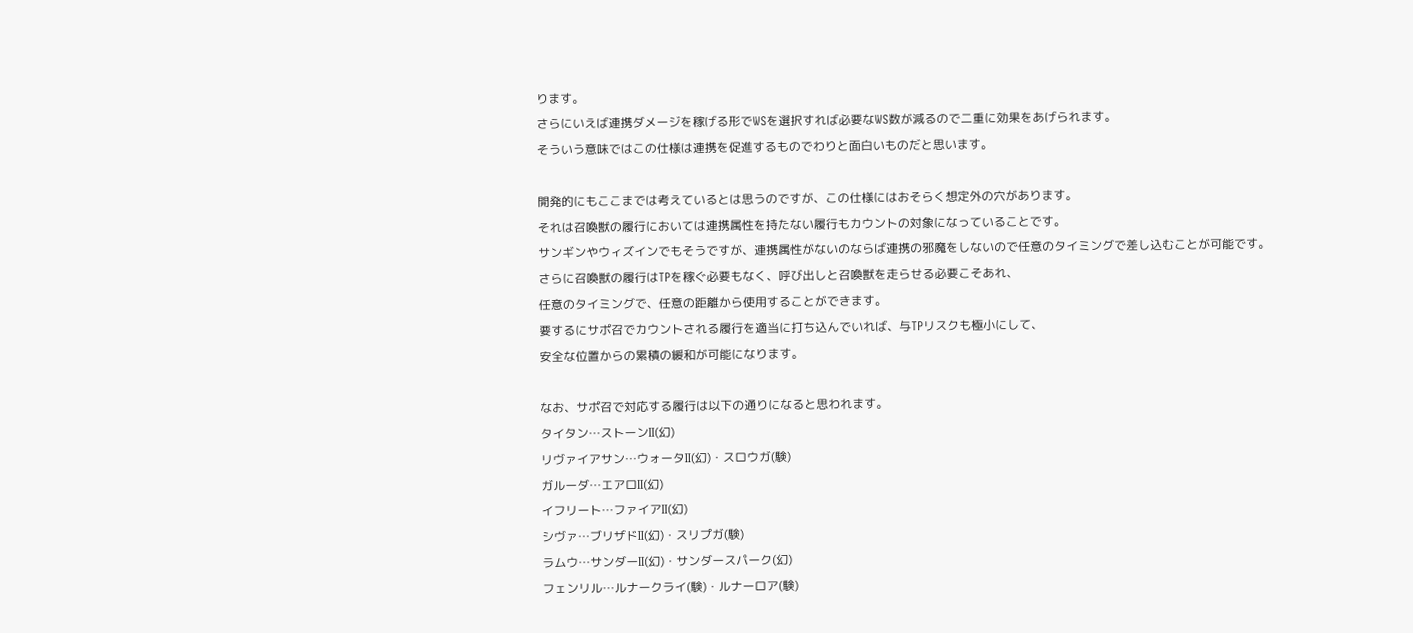ります。
さらにいえば連携ダメージを稼げる形でWSを選択すれば必要なWS数が減るので二重に効果をあげられます。
そういう意味ではこの仕様は連携を促進するものでわりと面白いものだと思います。

開発的にもここまでは考えているとは思うのですが、この仕様にはおそらく想定外の穴があります。
それは召喚獣の履行においては連携属性を持たない履行もカウントの対象になっていることです。
サンギンやウィズインでもそうですが、連携属性がないのならば連携の邪魔をしないので任意のタイミングで差し込むことが可能です。
さらに召喚獣の履行はTPを稼ぐ必要もなく、呼び出しと召喚獣を走らせる必要こそあれ、
任意のタイミングで、任意の距離から使用することができます。
要するにサポ召でカウントされる履行を適当に打ち込んでいれば、与TPリスクも極小にして、
安全な位置からの累積の緩和が可能になります。

なお、サポ召で対応する履行は以下の通りになると思われます。
タイタン…ストーンII(幻)
リヴァイアサン…ウォータII(幻)・スロウガ(験)
ガルーダ…エアロII(幻)
イフリート…ファイアII(幻)
シヴァ…ブリザドII(幻)・スリプガ(験)
ラムウ…サンダーII(幻)・サンダースパーク(幻)
フェンリル…ルナークライ(験)・ルナーロア(験)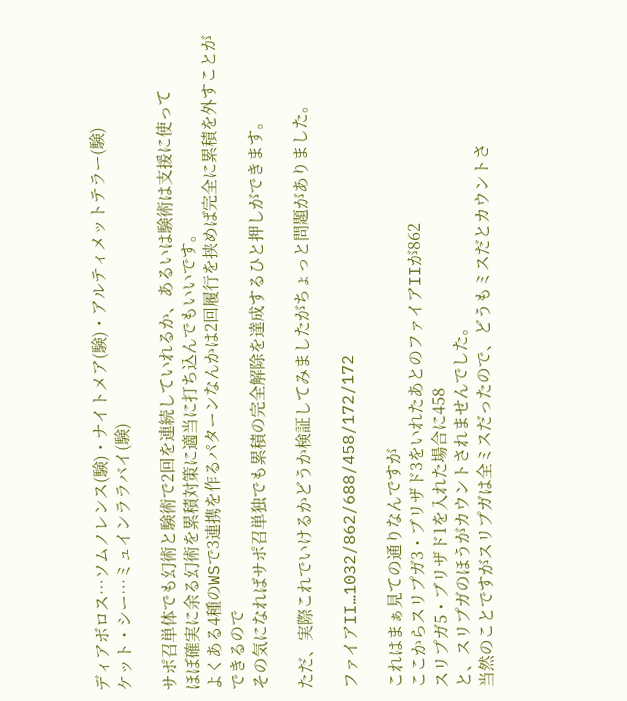ディアボロス…ソムノレンス(験)・ナイトメア(験)・アルティメットテラー(験)
ケット・シー…ミュインララバイ(験)

サポ召単体でも幻術と験術で2回を連続していれるか、あるいは験術は支援に使って
ほぼ確実に余る幻術を累積対策に適当に打ち込んでもいいです。
よくある4種のWSで3連携を作るパターンなんかは2回履行を挟めば完全に累積を外すことができるので
その気になればサポ召単独でも累積の完全解除を達成するひと押しができます。

ただ、実際これでいけるかどうか検証してみましたがちょっと問題がありました。

ファイアII…1032/862/688/458/172/172

これはまぁ見ての通りなんですが
ここからスリプガ3・ブリザド3をいれたあとのファイアIIが862
スリプガ5・ブリザド1を入れた場合に458
と、スリプガのほうがカウントされませんでした。
当然のことですがスリプガは全ミスだったので、どうもミスだとカウントさ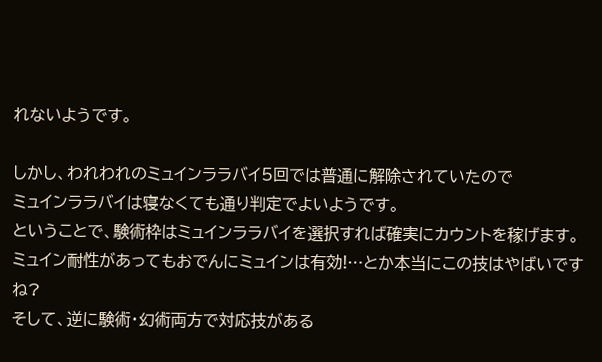れないようです。

しかし、われわれのミュインララバイ5回では普通に解除されていたので
ミュインララバイは寝なくても通り判定でよいようです。
ということで、験術枠はミュインララバイを選択すれば確実にカウントを稼げます。
ミュイン耐性があってもおでんにミュインは有効!…とか本当にこの技はやばいですね?
そして、逆に験術・幻術両方で対応技がある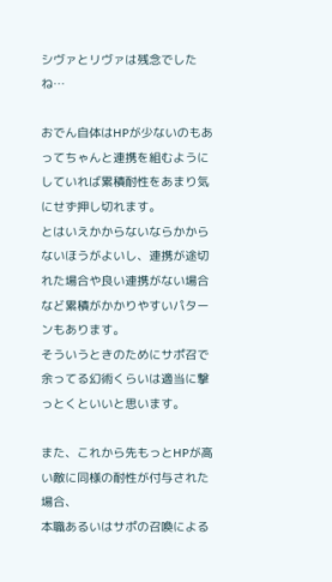シヴァとリヴァは残念でしたね…

おでん自体はHPが少ないのもあってちゃんと連携を組むようにしていれば累積耐性をあまり気にせず押し切れます。
とはいえかからないならかからないほうがよいし、連携が途切れた場合や良い連携がない場合など累積がかかりやすいパターンもあります。
そういうときのためにサポ召で余ってる幻術くらいは適当に撃っとくといいと思います。

また、これから先もっとHPが高い敵に同様の耐性が付与された場合、
本職あるいはサポの召喚による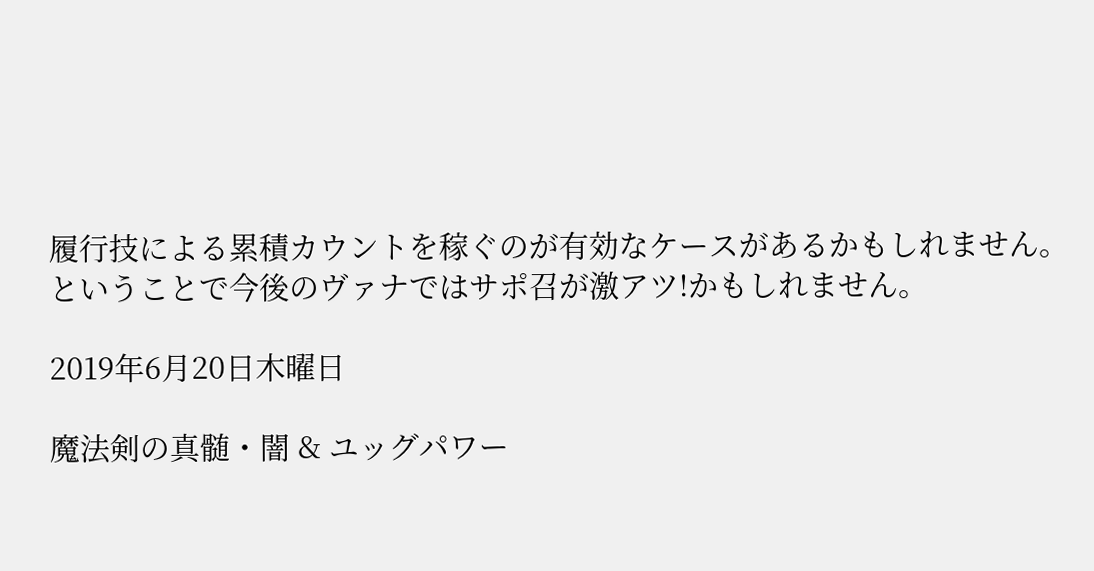履行技による累積カウントを稼ぐのが有効なケースがあるかもしれません。
ということで今後のヴァナではサポ召が激アツ!かもしれません。

2019年6月20日木曜日

魔法剣の真髄・闇 & ユッグパワー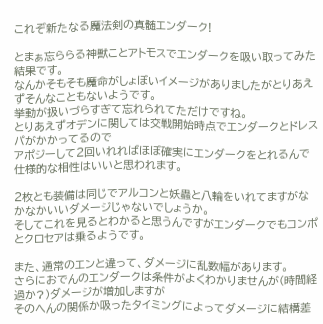これぞ新たなる魔法剣の真髄エンダーク!

とまぁ忘ららる神獣ことアトモスでエンダークを吸い取ってみた結果です。
なんかそもそも魔命がしょぼいイメージがありましたがとりあえずそんなこともないようです。
挙動が扱いづらすぎて忘れられてただけですね。
とりあえずオデンに関しては交戦開始時点でエンダークとドレスパがかかってるので
アポジーして2回いれればほぼ確実にエンダークをとれるんで仕様的な相性はいいと思われます。

2枚とも装備は同じでアルコンと妖蟲と八輪をいれてますがなかなかいいダメージじゃないでしょうか。
そしてこれを見るとわかると思うんですがエンダークでもコンポとクロセアは乗るようです。

また、通常のエンと違って、ダメージに乱数幅があります。
さらにおでんのエンダークは条件がよくわかりませんが(時間経過か?)ダメージが増加しますが
そのへんの関係か吸ったタイミングによってダメージに結構差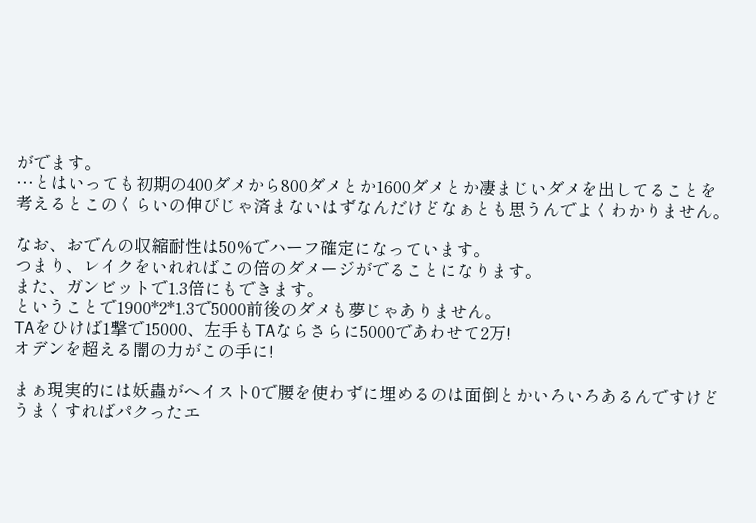がでます。
…とはいっても初期の400ダメから800ダメとか1600ダメとか凄まじいダメを出してることを考えるとこのくらいの伸びじゃ済まないはずなんだけどなぁとも思うんでよくわかりません。

なお、おでんの収縮耐性は50%でハーフ確定になっています。
つまり、レイクをいれればこの倍のダメージがでることになります。
また、ガンビットで1.3倍にもできます。
ということで1900*2*1.3で5000前後のダメも夢じゃありません。
TAをひけば1撃で15000、左手もTAならさらに5000であわせて2万!
オデンを超える闇の力がこの手に!

まぁ現実的には妖蟲がヘイスト0で腰を使わずに埋めるのは面倒とかいろいろあるんですけど
うまくすればパクったエ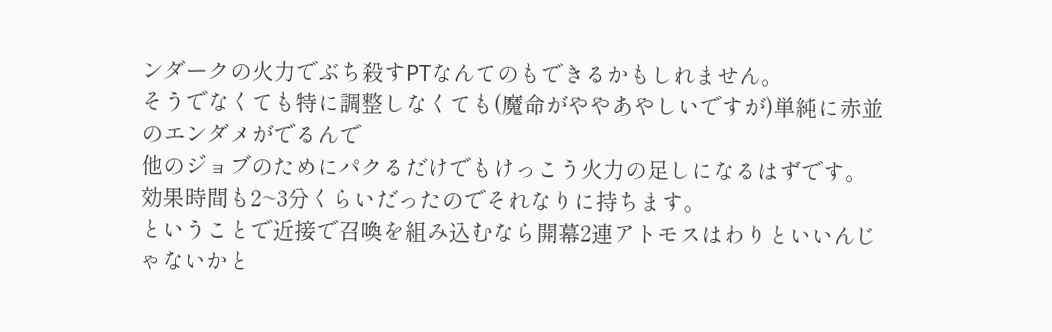ンダークの火力でぶち殺すPTなんてのもできるかもしれません。
そうでなくても特に調整しなくても(魔命がややあやしいですが)単純に赤並のエンダメがでるんで
他のジョブのためにパクるだけでもけっこう火力の足しになるはずです。
効果時間も2~3分くらいだったのでそれなりに持ちます。
ということで近接で召喚を組み込むなら開幕2連アトモスはわりといいんじゃないかと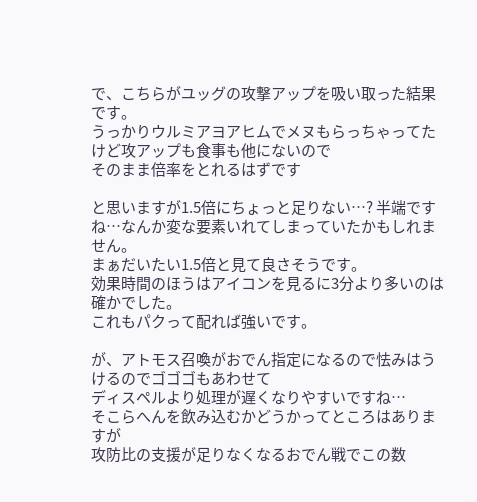で、こちらがユッグの攻撃アップを吸い取った結果です。
うっかりウルミアヨアヒムでメヌもらっちゃってたけど攻アップも食事も他にないので
そのまま倍率をとれるはずです

と思いますが1.5倍にちょっと足りない…? 半端ですね…なんか変な要素いれてしまっていたかもしれません。
まぁだいたい1.5倍と見て良さそうです。
効果時間のほうはアイコンを見るに3分より多いのは確かでした。
これもパクって配れば強いです。

が、アトモス召喚がおでん指定になるので怯みはうけるのでゴゴゴもあわせて
ディスペルより処理が遅くなりやすいですね…
そこらへんを飲み込むかどうかってところはありますが
攻防比の支援が足りなくなるおでん戦でこの数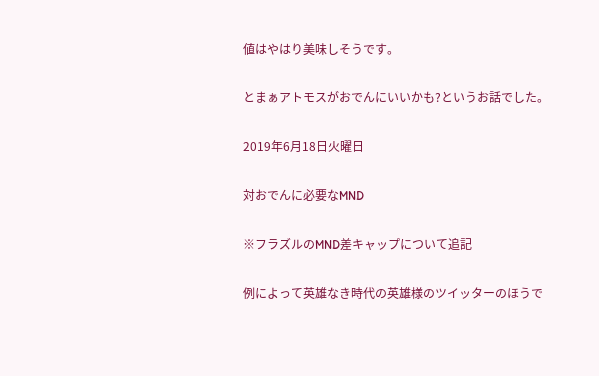値はやはり美味しそうです。

とまぁアトモスがおでんにいいかも?というお話でした。

2019年6月18日火曜日

対おでんに必要なMND

※フラズルのMND差キャップについて追記

例によって英雄なき時代の英雄様のツイッターのほうで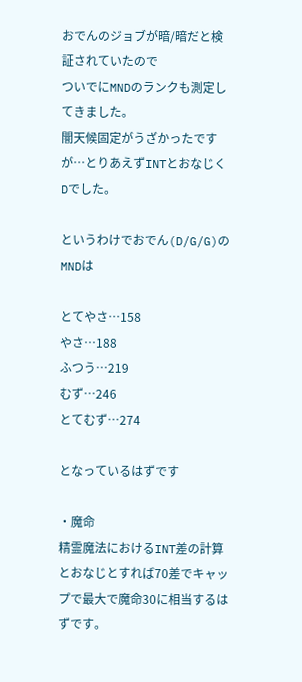おでんのジョブが暗/暗だと検証されていたので
ついでにMNDのランクも測定してきました。
闇天候固定がうざかったですが…とりあえずINTとおなじくDでした。

というわけでおでん(D/G/G)のMNDは

とてやさ…158
やさ…188
ふつう…219
むず…246
とてむず…274

となっているはずです

・魔命
精霊魔法におけるINT差の計算とおなじとすれば70差でキャップで最大で魔命30に相当するはずです。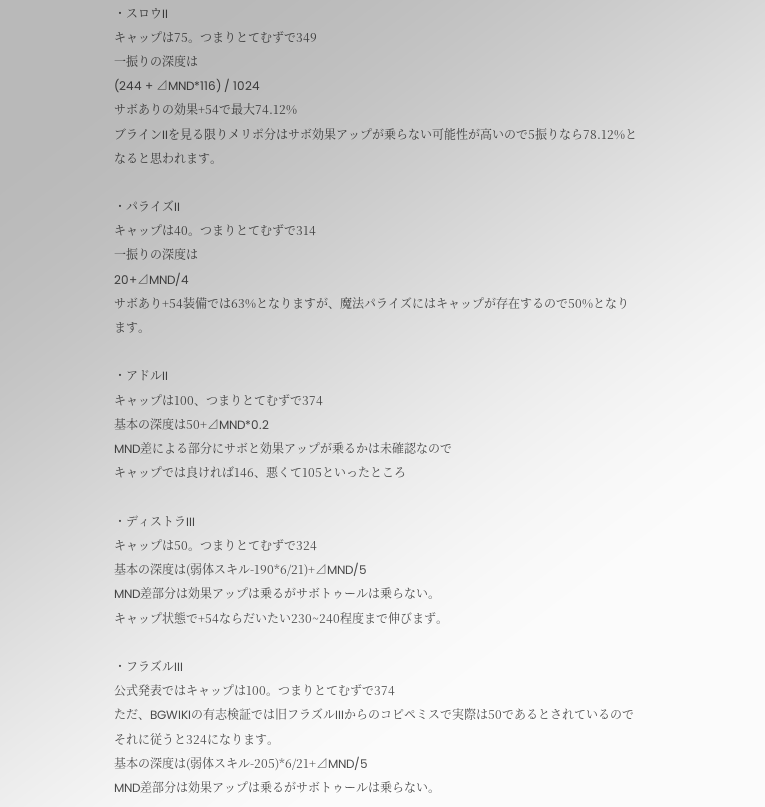・スロウII
キャップは75。つまりとてむずで349
一振りの深度は
(244 + ⊿MND*116) / 1024
サボありの効果+54で最大74.12%
ブラインIIを見る限りメリポ分はサボ効果アップが乗らない可能性が高いので5振りなら78.12%となると思われます。

・パライズII
キャップは40。つまりとてむずで314
一振りの深度は
20+⊿MND/4
サボあり+54装備では63%となりますが、魔法パライズにはキャップが存在するので50%となります。

・アドルII
キャップは100、つまりとてむずで374
基本の深度は50+⊿MND*0.2
MND差による部分にサボと効果アップが乗るかは未確認なので
キャップでは良ければ146、悪くて105といったところ

・ディストラIII
キャップは50。つまりとてむずで324
基本の深度は(弱体スキル-190*6/21)+⊿MND/5
MND差部分は効果アップは乗るがサボトゥールは乗らない。
キャップ状態で+54ならだいたい230~240程度まで伸びまず。

・フラズルIII
公式発表ではキャップは100。つまりとてむずで374
ただ、BGWIKIの有志検証では旧フラズルIIIからのコピペミスで実際は50であるとされているのでそれに従うと324になります。
基本の深度は(弱体スキル-205)*6/21+⊿MND/5
MND差部分は効果アップは乗るがサボトゥールは乗らない。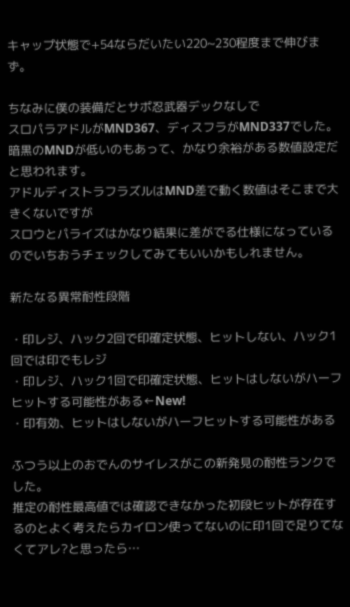キャップ状態で+54ならだいたい220~230程度まで伸びまず。

ちなみに僕の装備だとサポ忍武器デックなしで
スロパラアドルがMND367、ディスフラがMND337でした。
暗黒のMNDが低いのもあって、かなり余裕がある数値設定だと思われます。
アドルディストラフラズルはMND差で動く数値はそこまで大きくないですが
スロウとパライズはかなり結果に差がでる仕様になっているのでいちおうチェックしてみてもいいかもしれません。

新たなる異常耐性段階

・印レジ、ハック2回で印確定状態、ヒットしない、ハック1回では印でもレジ
・印レジ、ハック1回で印確定状態、ヒットはしないがハーフヒットする可能性がある←New!
・印有効、ヒットはしないがハーフヒットする可能性がある

ふつう以上のおでんのサイレスがこの新発見の耐性ランクでした。
推定の耐性最高値では確認できなかった初段ヒットが存在するのとよく考えたらカイロン使ってないのに印1回で足りてなくてアレ?と思ったら…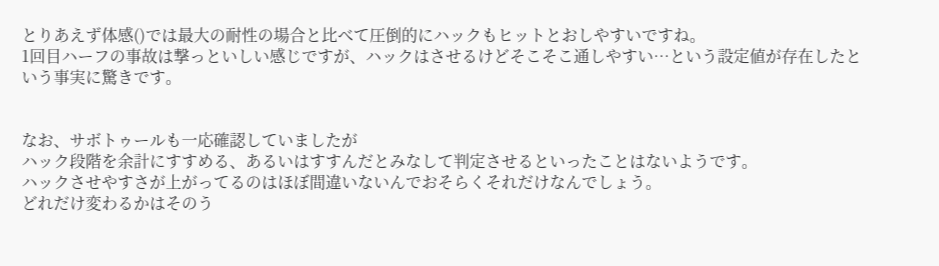とりあえず体感()では最大の耐性の場合と比べて圧倒的にハックもヒットとおしやすいですね。
1回目ハーフの事故は撃っといしい感じですが、ハックはさせるけどそこそこ通しやすい…という設定値が存在したという事実に驚きです。


なお、サボトゥールも一応確認していましたが
ハック段階を余計にすすめる、あるいはすすんだとみなして判定させるといったことはないようです。
ハックさせやすさが上がってるのはほぼ間違いないんでおそらくそれだけなんでしょう。
どれだけ変わるかはそのう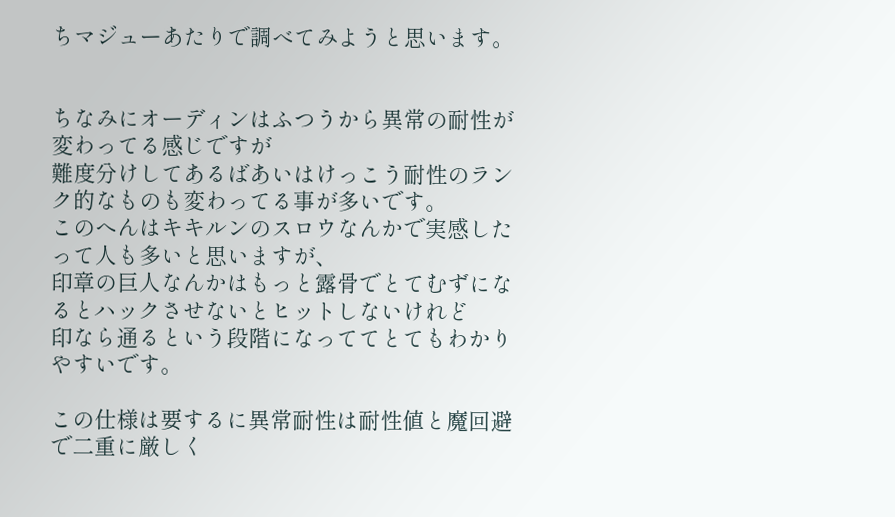ちマジューあたりで調べてみようと思います。


ちなみにオーディンはふつうから異常の耐性が変わってる感じですが
難度分けしてあるばあいはけっこう耐性のランク的なものも変わってる事が多いです。
このへんはキキルンのスロウなんかで実感したって人も多いと思いますが、
印章の巨人なんかはもっと露骨でとてむずになるとハックさせないとヒットしないけれど
印なら通るという段階になっててとてもわかりやすいです。

この仕様は要するに異常耐性は耐性値と魔回避で二重に厳しく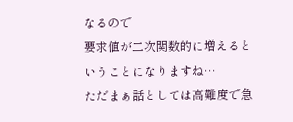なるので
要求値が二次関数的に増えるということになりますね…
ただまぁ話としては高難度で急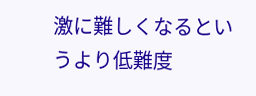激に難しくなるというより低難度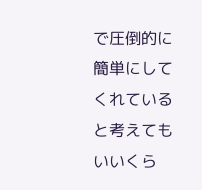で圧倒的に簡単にしてくれていると考えてもいいくら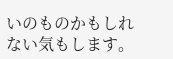いのものかもしれない気もします。